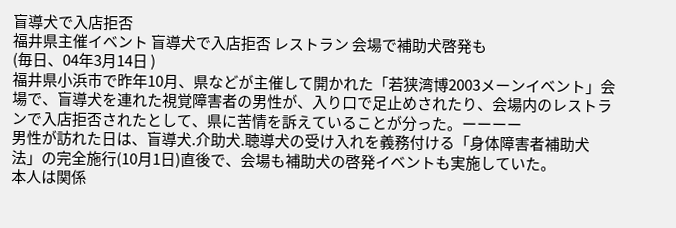盲導犬で入店拒否
福井県主催イベント 盲導犬で入店拒否 レストラン 会場で補助犬啓発も
(毎日、04年3月14日 )
福井県小浜市で昨年10月、県などが主催して開かれた「若狭湾博2003メーンイベント」会場で、盲導犬を連れた視覚障害者の男性が、入り口で足止めされたり、会場内のレストランで入店拒否されたとして、県に苦情を訴えていることが分った。ーーーー
男性が訪れた日は、盲導犬.介助犬.聴導犬の受け入れを義務付ける「身体障害者補助犬法」の完全施行(10月1日)直後で、会場も補助犬の啓発イベントも実施していた。
本人は関係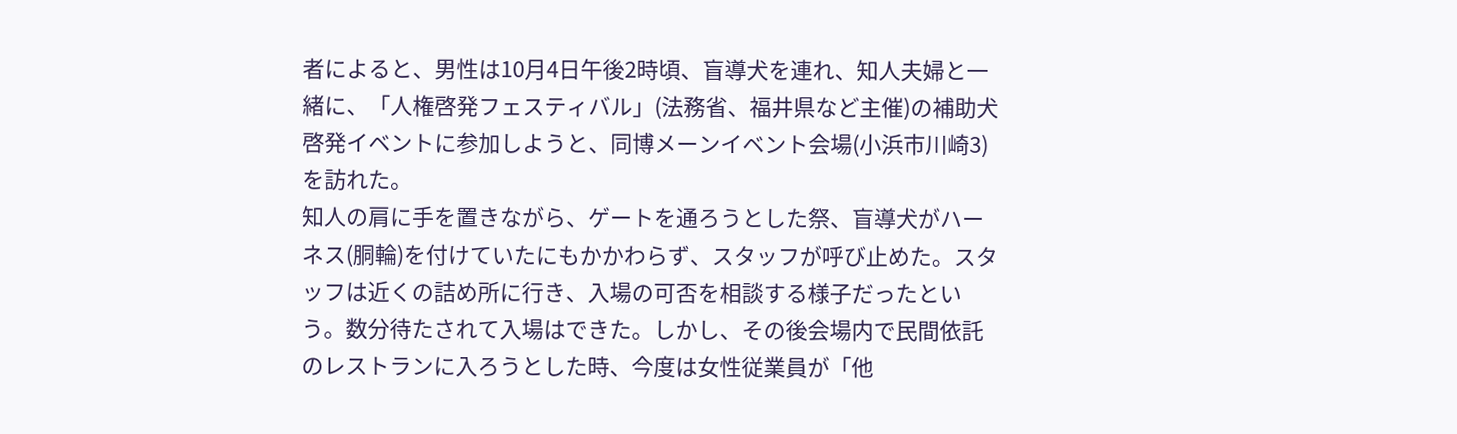者によると、男性は10月4日午後2時頃、盲導犬を連れ、知人夫婦と一緒に、「人権啓発フェスティバル」(法務省、福井県など主催)の補助犬啓発イベントに参加しようと、同博メーンイベント会場(小浜市川崎3)を訪れた。
知人の肩に手を置きながら、ゲートを通ろうとした祭、盲導犬がハーネス(胴輪)を付けていたにもかかわらず、スタッフが呼び止めた。スタッフは近くの詰め所に行き、入場の可否を相談する様子だったという。数分待たされて入場はできた。しかし、その後会場内で民間依託のレストランに入ろうとした時、今度は女性従業員が「他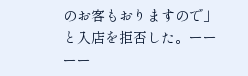のお客もおりますので」と入店を拒否した。ーーーー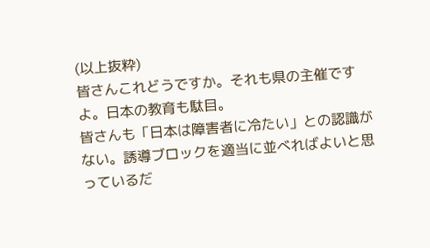(以上抜粋)
皆さんこれどうですか。それも県の主催ですよ。日本の教育も駄目。
皆さんも「日本は障害者に冷たい」との認識がない。誘導ブロックを適当に並べればよいと思っているだ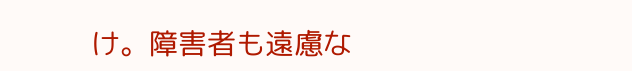け。障害者も遠慮な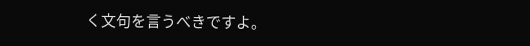く文句を言うべきですよ。